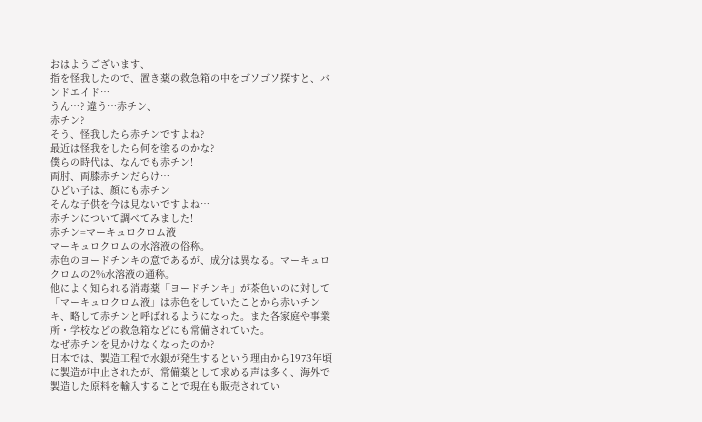おはようございます、
指を怪我したので、置き薬の救急箱の中をゴソゴソ探すと、バンドエイド…
うん…? 違う…赤チン、
赤チン?
そう、怪我したら赤チンですよね?
最近は怪我をしたら何を塗るのかな?
僕らの時代は、なんでも赤チン!
両肘、両膝赤チンだらけ…
ひどい子は、顔にも赤チン
そんな子供を今は見ないですよね…
赤チンについて調べてみました!
赤チン=マーキュロクロム液
マーキュロクロムの水溶液の俗称。
赤色のヨードチンキの意であるが、成分は異なる。マーキュロクロムの2%水溶液の通称。
他によく知られる消毒薬「ヨードチンキ」が茶色いのに対して「マーキュロクロム液」は赤色をしていたことから赤いチンキ、略して赤チンと呼ばれるようになった。また各家庭や事業所・学校などの救急箱などにも常備されていた。
なぜ赤チンを見かけなくなったのか?
日本では、製造工程で水銀が発生するという理由から1973年頃に製造が中止されたが、常備薬として求める声は多く、海外で製造した原料を輸入することで現在も販売されてい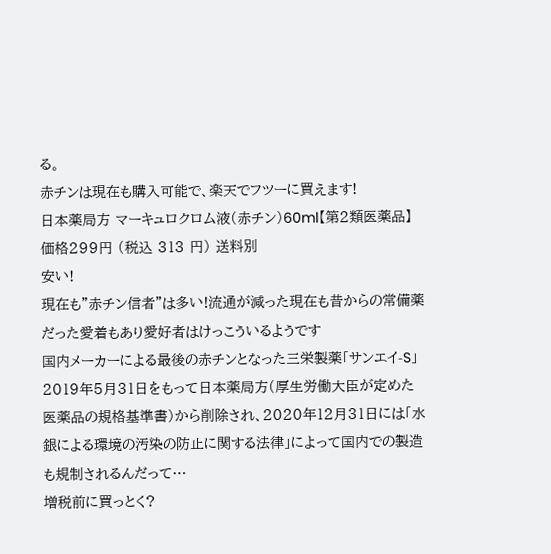る。
赤チンは現在も購入可能で、楽天でフツーに買えます!
日本薬局方 マーキュロクロム液(赤チン)60ml【第2類医薬品】
価格299円 (税込 313 円) 送料別
安い!
現在も”赤チン信者”は多い!流通が減った現在も昔からの常備薬だった愛着もあり愛好者はけっこういるようです
国内メーカーによる最後の赤チンとなった三栄製薬「サンエイ-S」
2019年5月31日をもって日本薬局方(厚生労働大臣が定めた医薬品の規格基準書)から削除され、2020年12月31日には「水銀による環境の汚染の防止に関する法律」によって国内での製造も規制されるんだって…
増税前に買っとく?